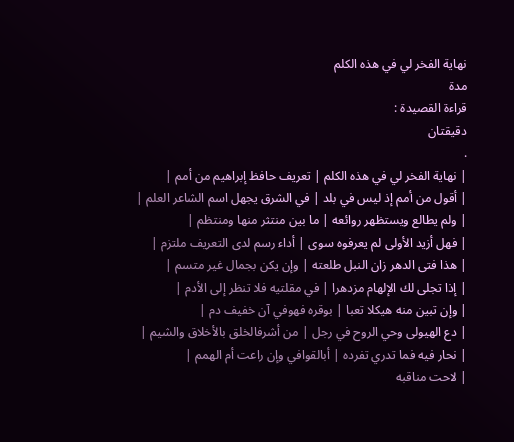نهاية الفخر لي في هذه الكلم
مدة
قراءة القصيدة :
دقيقتان
.
| نهاية الفخر لي في هذه الكلم | تعريف حافظ إبراهيم من أمم |
| أقول من أمم إذ ليس في بلد | في الشرق يجهل اسم الشاعر العلم |
| ولم يطالع ويستظهر روائعه | ما بين منتثر منها ومنتظم |
| فهل أزيد الأولى لم يعرفوه سوى | أداء رسم لدى التعريف ملتزم |
| هذا فتى الدهر زان النبل طلعته | وإن يكن بجمال غير متسم |
| إذا تجلى لك الإلهام مزدهرا | في مقلتيه فلا تنظر إلى الأدم |
| وإن تبين منه هيكلا تعبا | بوقره فهوفي آن خفيف دم |
| دع الهيولى وحي الروح في رجل | من أشرفالخلق بالأخلاق والشيم |
| نحار فيه فما تدري تفرده | أبالقوافي وإن راعت أم الهمم |
| لاحت مناقبه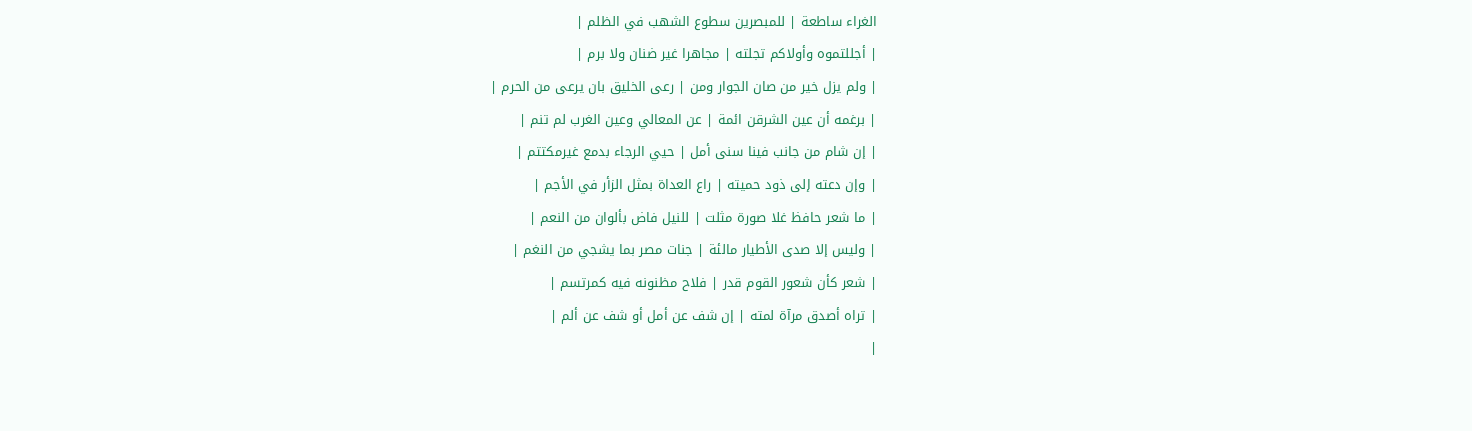الغراء ساطعة | للمبصرين سطوع الشهب في الظلم |
| أجللتموه وأولاكم تجلته | مجاهرا غير ضنان ولا برم |
| ولم يزل خير من صان الجوار ومن | رعى الخليق بان يرعى من الحرم |
| برغمه أن عين الشرقن ائمة | عن المعالي وعين الغرب لم تنم |
| إن شام من جانب فينا سنى أمل | حيي الرجاء بدمع غيرمكتتم |
| وإن دعته إلى ذود حميته | راع العداة بمثل الزأر في الأجم |
| ما شعر حافظ غلا صورة مثلت | للنيل فاض بألوان من النعم |
| وليس إلا صدى الأطيار مالئة | جنات مصر بما يشجي من النغم |
| شعر كأن شعور القوم قدر | فلاح مظنونه فيه كمرتسم |
| تراه أصدق مرآة لمته | إن شف عن أمل أو شف عن ألم |
|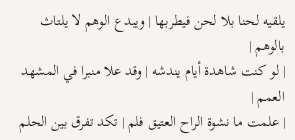يلقيه لحنا بلا لحن فيطربها | ويبدع الوهم لا يلتاث بالوهم |
| لو كنت شاهدة أيام يندشه | وقد علا منبرا في المشهد العمم |
| علمت ما نشوة الراح العتيق فلم | تكد تفرق بين الحلم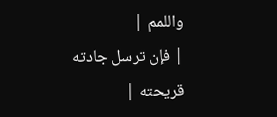واللمم |
| فإن ترسل جادته قريحته |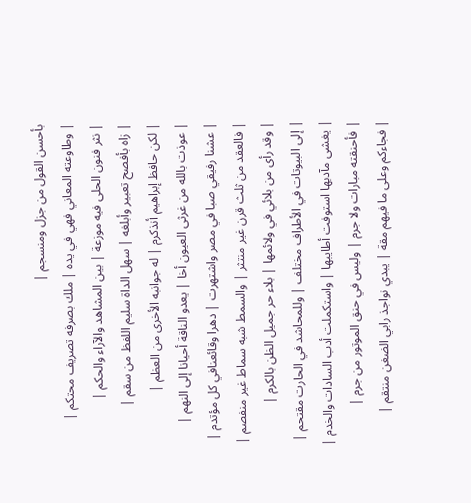بأحسن القول من جزل ومنسجم |
| وطاوعته المعاني فهي في يده | ملك بصرفه تصريف محتكم |
| نثر فنون الحلى فيه موزعة | بين المشاهد والآراء والحكم |
| زاه بأفصح تعبير وأبلغه | سهل الداة سليم اللفظ من سقم |
| لكن حافظ إبراهيم أنذكرم | له جوانبه الأخرى من العظم |
| عوذت بالله من غرثى العيون أخا | يعدو الناقة أحيانا إلى النهم |
| عشنا رفيقي صبا في مصر واشتهرت | دهرا وقائعنافي كل مؤتدم |
| فالعقد من ثلث قرن غير منتثر | والسمط شبه سماط غير منفصم |
| وقد رأى من بلائي في ولائمها | بلاء حر جميل الظن بالكرم |
| إلى البيوتات في الأطراف مختلف | وللمحاشد في الحارت مقتحم |
| يغشى مآدبها استوفت أطايبها | واستكملت أدب السادات والخدم |
| فأحنقته مبارات ولا جرم | وليس في حنق الموتور من جرم |
| فجاءكم وعلى ما فيهم مقة | يبدي نواجذ رابي الضغن منتقم |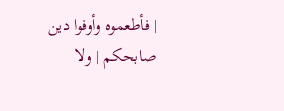| فأطعموه وأوفوا دين صابحكم | ولا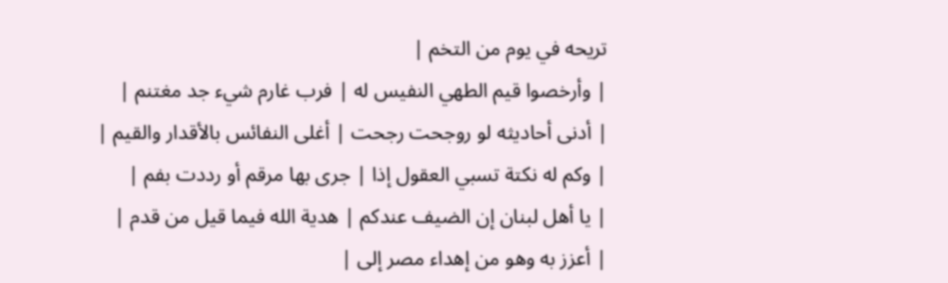تريحه في يوم من التخم |
| وأرخصوا قيم الطهي النفيس له | فرب غارم شيء جد مغتنم |
| أدنى أحاديثه لو روجحت رجحت | أغلى النفائس بالأقدار والقيم |
| وكم له نكتة تسبي العقول إذا | جرى بها مرقم أو رددت بفم |
| يا أهل لبنان إن الضيف عندكم | هدية الله فيما قيل من قدم |
| أعزز به وهو من إهداء مصر إلى |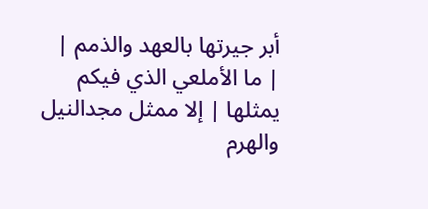أبر جيرتها بالعهد والذمم |
| ما الأملعي الذي فيكم يمثلها | إلا ممثل مجدالنيل والهرم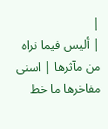|
| أليس فيما نراه من مآثرها | اسنى مفاخرها ما خط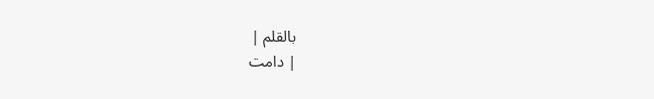بالقلم |
| دامت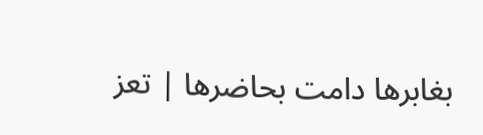بغابرها دامت بحاضرها | تعز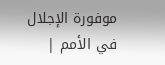موفورة الإجلال في الأمم |